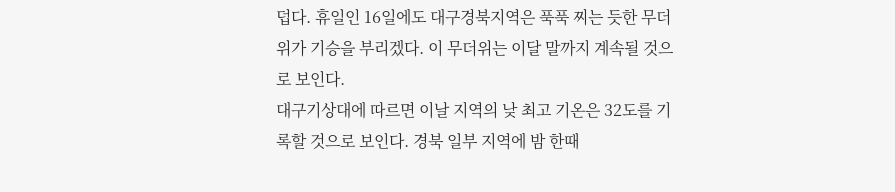덥다. 휴일인 16일에도 대구경북지역은 푹푹 찌는 듯한 무더위가 기승을 부리겠다. 이 무더위는 이달 말까지 계속될 것으로 보인다.
대구기상대에 따르면 이날 지역의 낮 최고 기온은 32도를 기록할 것으로 보인다. 경북 일부 지역에 밤 한때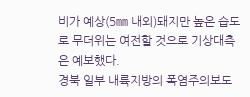비가 예상(5㎜ 내외)돼지만 높은 습도로 무더위는 여전할 것으로 기상대측은 예보했다.
경북 일부 내륙지방의 폭염주의보도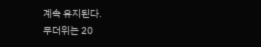계속 유지된다.
무더위는 20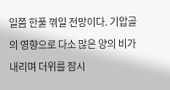일쯤 한풀 껶일 전망이다. 기압골의 영향으로 다소 많은 양의 비가 내리며 더위를 잠시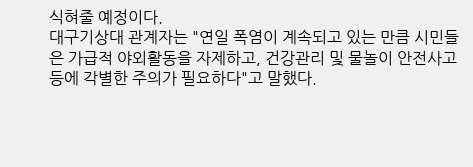식혀줄 예정이다.
대구기상대 관계자는 "연일 폭염이 계속되고 있는 만큼 시민들은 가급적 야외활동을 자제하고, 건강관리 및 물놀이 안전사고 등에 각별한 주의가 필요하다"고 말했다.